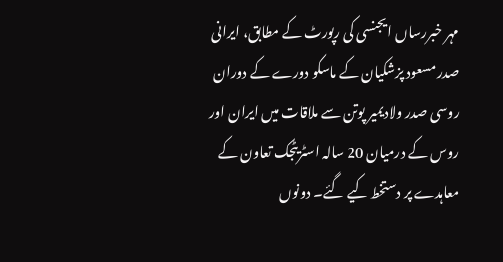مہر خبررساں ایجنسی کی رپورٹ کے مطابق، ایرانی صدر مسعود پزشکیان کے ماسکو دورے کے دوران روسی صدر ولادیمیر پوتن سے ملاقات میں ایران اور روس کے درمیان 20 سالہ اسٹریٹجک تعاون کے معاہدے پر دستخط کیے گئے۔ دونوں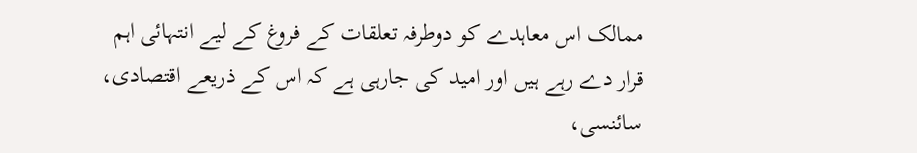ممالک اس معاہدے کو دوطرفہ تعلقات کے فروغ کے لیے انتہائی اہم قرار دے رہے ہیں اور امید کی جارہی ہے کہ اس کے ذریعے اقتصادی، سائنسی،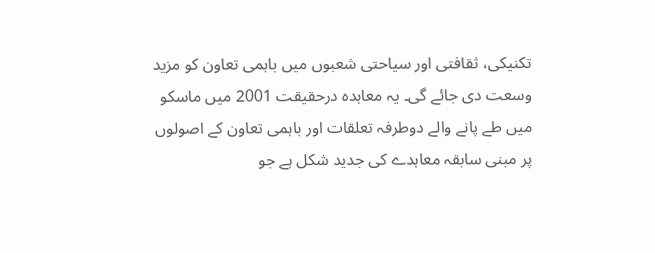تکنیکی، ثقافتی اور سیاحتی شعبوں میں باہمی تعاون کو مزید وسعت دی جائے گی۔ یہ معاہدہ درحقیقت 2001 میں ماسکو میں طے پانے والے دوطرفہ تعلقات اور باہمی تعاون کے اصولوں پر مبنی سابقہ معاہدے کی جدید شکل ہے جو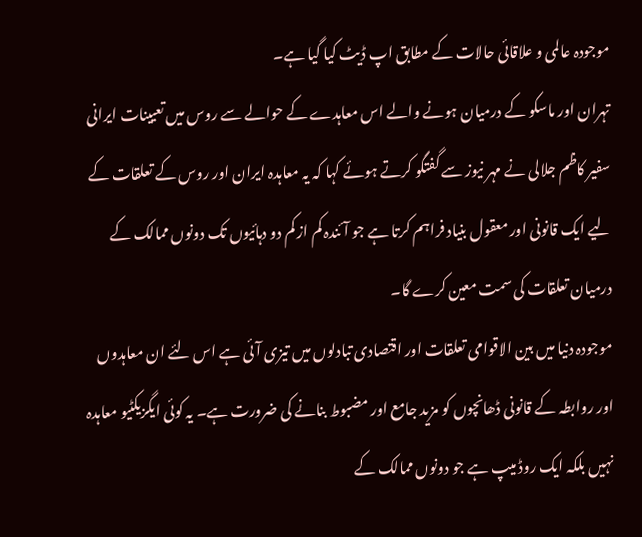موجودہ عالمی و علاقائی حالات کے مطابق اپ ڈیٹ کیا گیا ہے۔
تہران اور ماسکو کے درمیان ہونے والے اس معاہدے کے حوالے سے روس میں تعیینات ایرانی سفیر کاظم جلالی نے مہر نیوز سے گفتگو کرتے ہوئے کہا کہ یہ معاہدہ ایران اور روس کے تعلقات کے لیے ایک قانونی اور معقول بنیاد فراہم کرتا ہے جو آئندہ کم از کم دو دہائیوں تک دونوں ممالک کے درمیان تعلقات کی سمت معین کرے گا۔
موجودہ دنیا میں بین الاقوامی تعلقات اور اقتصادی تبادلوں میں تیزی آئی ہے اس لئے ان معاہدوں اور روابطہ کے قانونی ڈھانچوں کو مزید جامع اور مضبوط بنانے کی ضرورت ہے۔ یہ کوئی ایگزیکٹیو معاہدہ نہیں بلکہ ایک روڈ میپ ہے جو دونوں ممالک کے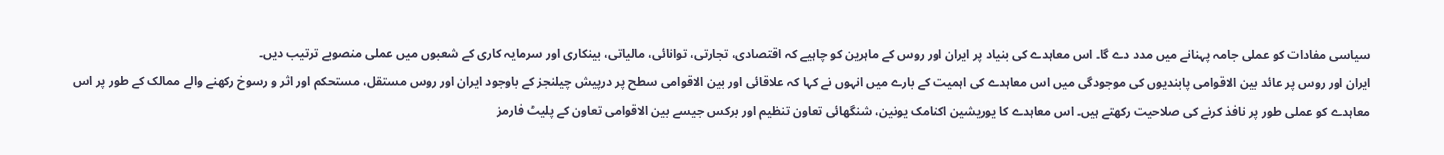سیاسی مفادات کو عملی جامہ پہنانے میں مدد دے گا۔ اس معاہدے کی بنیاد پر ایران اور روس کے ماہرین کو چاہیے کہ اقتصادی، تجارتی، توانائی، مالیاتی، بینکاری اور سرمایہ کاری کے شعبوں میں عملی منصوبے ترتیب دیں۔
ایران اور روس پر عائد بین الاقوامی پابندیوں کی موجودگی میں اس معاہدے کی اہمیت کے بارے میں انہوں نے کہا کہ علاقائی اور بین الاقوامی سطح پر درپیش چیلنجز کے باوجود ایران اور روس مستقل، مستحکم اور اثر و رسوخ رکھنے والے ممالک کے طور پر اس معاہدے کو عملی طور پر نافذ کرنے کی صلاحیت رکھتے ہیں۔ اس معاہدے کا یوریشین اکنامک یونین، شنگھائی تعاون تنظیم اور برکس جیسے بین الاقوامی تعاون کے پلیٹ فارمز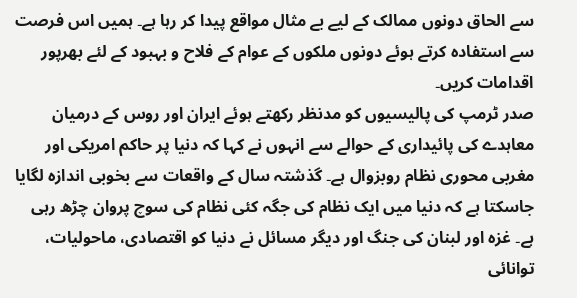سے الحاق دونوں ممالک کے لیے بے مثال مواقع پیدا کر رہا ہے۔ ہمیں اس فرصت سے استفادہ کرتے ہوئے دونوں ملکوں کے عوام کے فلاح و بہبود کے لئے بھرپور اقدامات کریں۔
صدر ٹرمپ کی پالیسیوں کو مدنظر رکھتے ہوئے ایران اور روس کے درمیان معاہدے کی پائیداری کے حوالے سے انہوں نے کہا کہ دنیا پر حاکم امریکی اور مغربی محوری نظام روبزوال ہے۔ گذشتہ سال کے واقعات سے بخوبی اندازہ لگایا جاسکتا ہے کہ دنیا میں ایک نظام کی جگہ کئی نظام کی سوچ پروان چڑھ رہی ہے۔ غزہ اور لبنان کی جنگ اور دیگر مسائل نے دنیا کو اقتصادی، ماحولیات، توانائی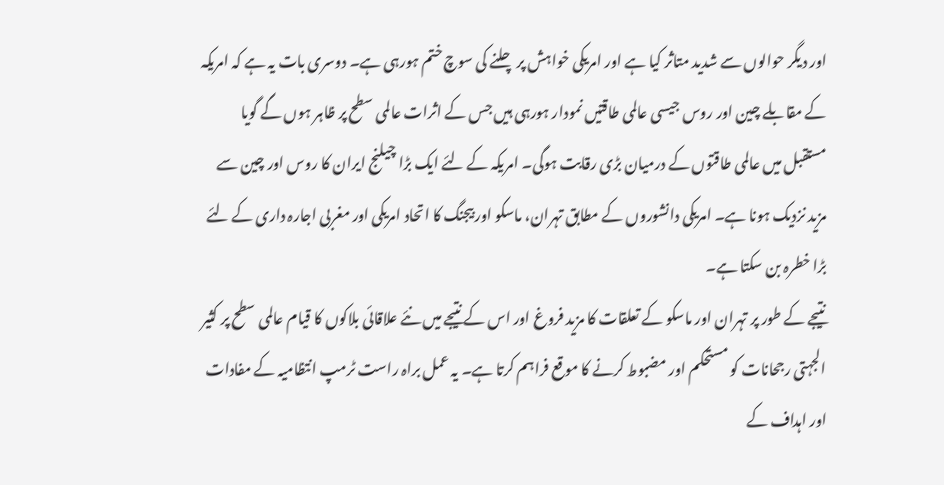اور دیگر حوالوں سے شدید متاثر کیا ہے اور امریکی خواہش پر چلنے کی سوچ ختم ہورہی ہے۔ دوسری بات یہ ہے کہ امریکہ کے مقابلے چین اور روس جیسی عالمی طاقتیں نمودار ہورہی ہیں جس کے اثرات عالمی سطح پر ظاہر ہوں گے گویا مستقبل میں عالمی طاقتوں کے درمیان بڑی رقابت ہوگی۔ امریکہ کے لئے ایک بڑا چیلنج ایران کا روس اور چین سے مزید نزدیک ہونا ہے۔ امریکی دانشوروں کے مطابق تہران، ماسکو اور بیجنگ کا اتحاد امریکی اور مغربی اجارہ داری کے لئے بڑا خطرہ بن سکتا ہے۔
نتیجے کے طور پر تہران اور ماسکو کے تعلقات کا مزید فروغ اور اس کے نتیجے میں نئے علاقائی بلاکوں کا قیام عالمی سطح پر کثیر الجہتی رجحانات کو مستحکم اور مضبوط کرنے کا موقع فراہم کرتا ہے۔ یہ عمل براہ راست ٹرمپ انتظامیہ کے مفادات اور اہداف کے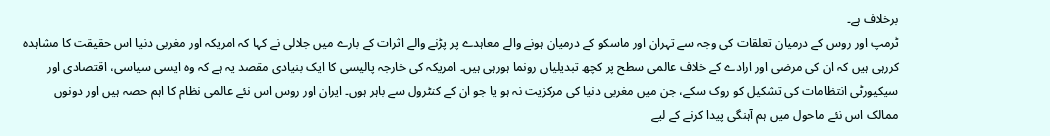برخلاف ہے۔
ٹرمپ اور روس کے درمیان تعلقات کی وجہ سے تہران اور ماسکو کے درمیان ہونے والے معاہدے پر پڑنے والے اثرات کے بارے میں جلالی نے کہا کہ امریکہ اور مغربی دنیا اس حقیقت کا مشاہدہ کررہی ہیں کہ ان کی مرضی اور ارادے کے خلاف عالمی سطح پر کچھ تبدیلیاں رونما ہورہی ہیں۔ امریکہ کی خارجہ پالیسی کا ایک بنیادی مقصد یہ ہے کہ وہ ایسی سیاسی، اقتصادی اور سیکیورٹی انتظامات کی تشکیل کو روک سکے، جن میں مغربی دنیا کی مرکزیت نہ ہو یا جو ان کے کنٹرول سے باہر ہوں۔ ایران اور روس اس نئے عالمی نظام کا اہم حصہ ہیں اور دونوں ممالک اس نئے ماحول میں ہم آہنگی پیدا کرنے کے لیے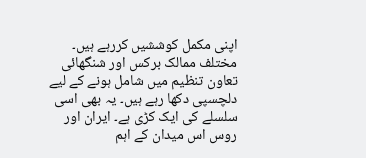اپنی مکمل کوششیں کررہے ہیں۔ مختلف ممالک برکس اور شنگھائی تعاون تنظیم میں شامل ہونے کے لیے دلچسپی دکھا رہے ہیں۔ یہ بھی اسی سلسلے کی ایک کڑی ہے۔ ایران اور روس اس میدان کے اہم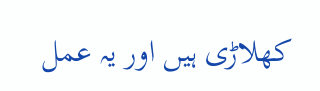کھلاڑی ہیں اور یہ عمل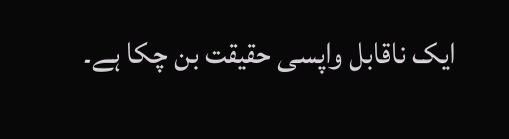ایک ناقابل واپسی حقیقت بن چکا ہے۔